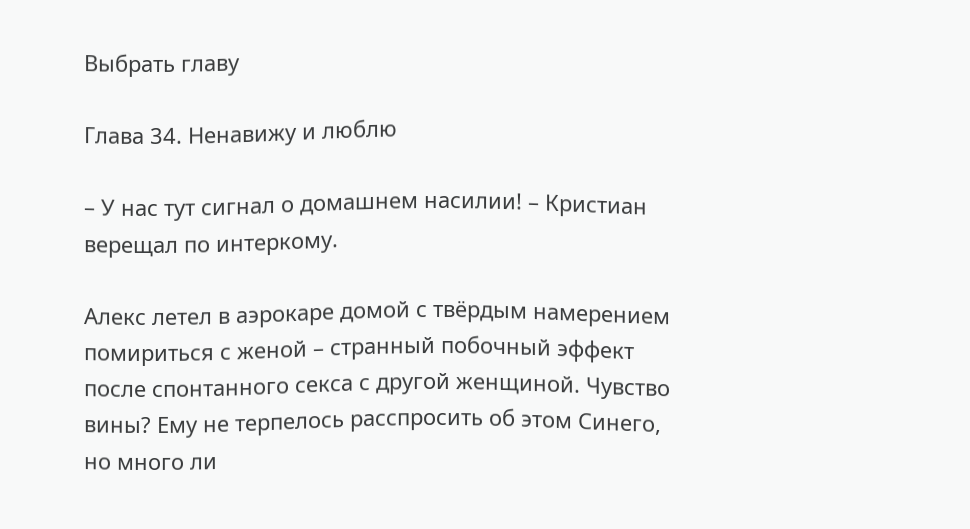Выбрать главу

Глава 34. Ненавижу и люблю

– У нас тут сигнал о домашнем насилии! – Кристиан верещал по интеркому.

Алекс летел в аэрокаре домой с твёрдым намерением помириться с женой – странный побочный эффект после спонтанного секса с другой женщиной. Чувство вины? Ему не терпелось расспросить об этом Синего, но много ли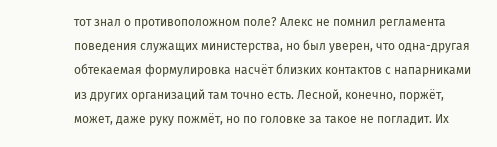тот знал о противоположном поле? Алекс не помнил регламента поведения служащих министерства, но был уверен, что одна-другая обтекаемая формулировка насчёт близких контактов с напарниками из других организаций там точно есть. Лесной, конечно, поржёт, может, даже руку пожмёт, но по головке за такое не погладит. Их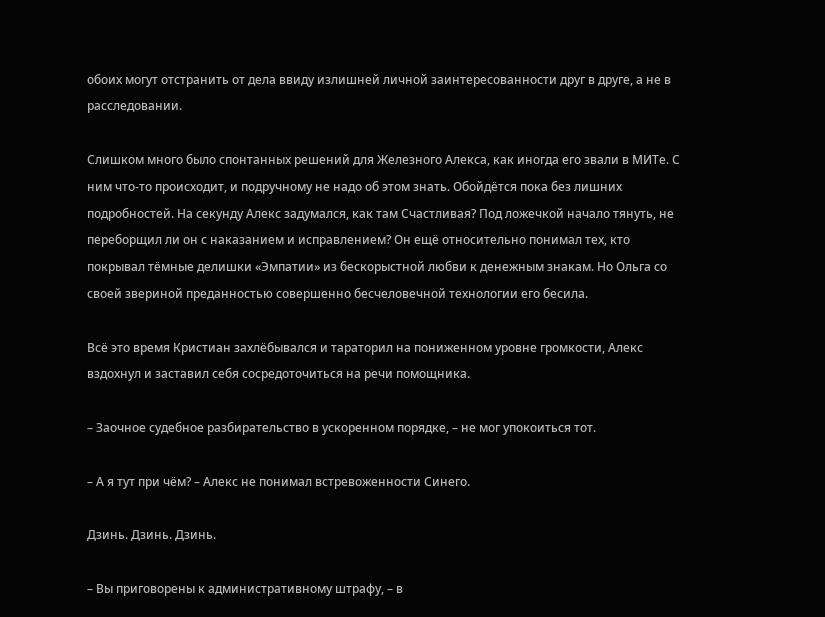обоих могут отстранить от дела ввиду излишней личной заинтересованности друг в друге, а не в расследовании.

Слишком много было спонтанных решений для Железного Алекса, как иногда его звали в МИТе. С ним что-то происходит, и подручному не надо об этом знать. Обойдётся пока без лишних подробностей. На секунду Алекс задумался, как там Счастливая? Под ложечкой начало тянуть, не переборщил ли он с наказанием и исправлением? Он ещё относительно понимал тех, кто покрывал тёмные делишки «Эмпатии» из бескорыстной любви к денежным знакам. Но Ольга со своей звериной преданностью совершенно бесчеловечной технологии его бесила.

Всё это время Кристиан захлёбывался и тараторил на пониженном уровне громкости, Алекс вздохнул и заставил себя сосредоточиться на речи помощника.

– Заочное судебное разбирательство в ускоренном порядке, – не мог упокоиться тот.

– А я тут при чём? – Алекс не понимал встревоженности Синего.

Дзинь. Дзинь. Дзинь.

– Вы приговорены к административному штрафу, – в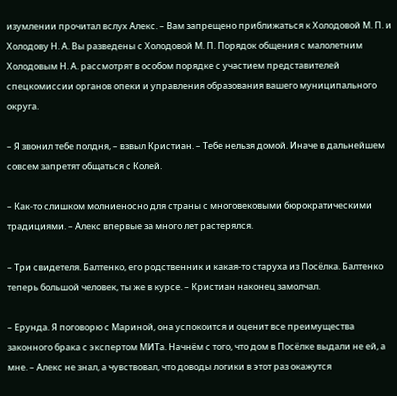изумлении прочитал вслух Алекс. – Вам запрещено приближаться к Холодовой М. П. и Холодову Н. А. Вы разведены с Холодовой М. П. Порядок общения с малолетним Холодовым Н. А. рассмотрят в особом порядке с участием представителей спецкомиссии органов опеки и управления образования вашего муниципального округа.

– Я звонил тебе полдня, – взвыл Кристиан. – Тебе нельзя домой. Иначе в дальнейшем совсем запретят общаться с Колей.

– Как-то слишком молниеносно для страны с многовековыми бюрократическими традициями. – Алекс впервые за много лет растерялся.

– Три свидетеля. Балтенко, его родственник и какая-то старуха из Посёлка. Балтенко теперь большой человек, ты же в курсе. – Кристиан наконец замолчал.

– Ерунда. Я поговорю с Мариной, она успокоится и оценит все преимущества законного брака с экспертом МИТа. Начнём с того, что дом в Посёлке выдали не ей, а мне. – Алекс не знал, а чувствовал, что доводы логики в этот раз окажутся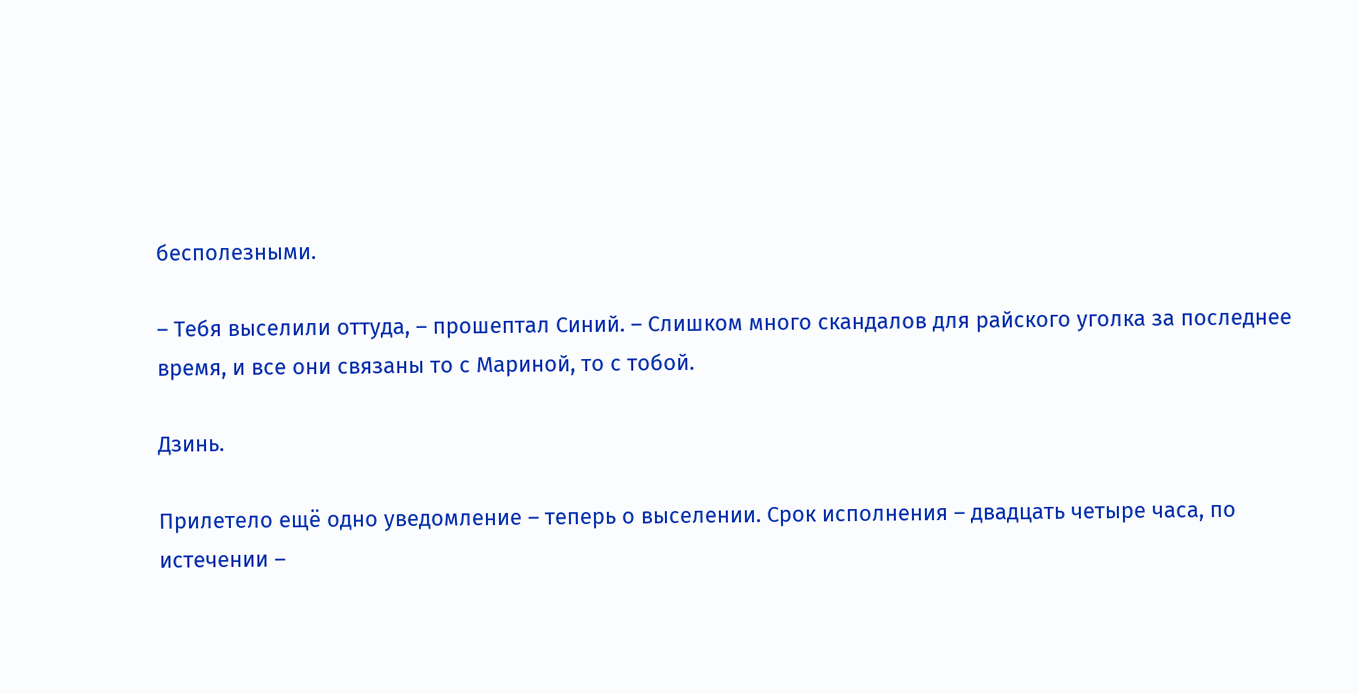бесполезными.

– Тебя выселили оттуда, – прошептал Синий. – Слишком много скандалов для райского уголка за последнее время, и все они связаны то с Мариной, то с тобой.

Дзинь.

Прилетело ещё одно уведомление – теперь о выселении. Срок исполнения – двадцать четыре часа, по истечении –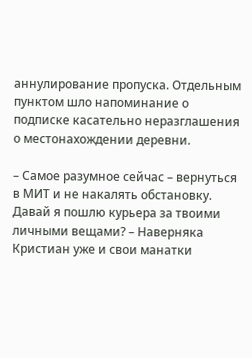аннулирование пропуска. Отдельным пунктом шло напоминание о подписке касательно неразглашения о местонахождении деревни.

– Самое разумное сейчас – вернуться в МИТ и не накалять обстановку. Давай я пошлю курьера за твоими личными вещами? – Наверняка Кристиан уже и свои манатки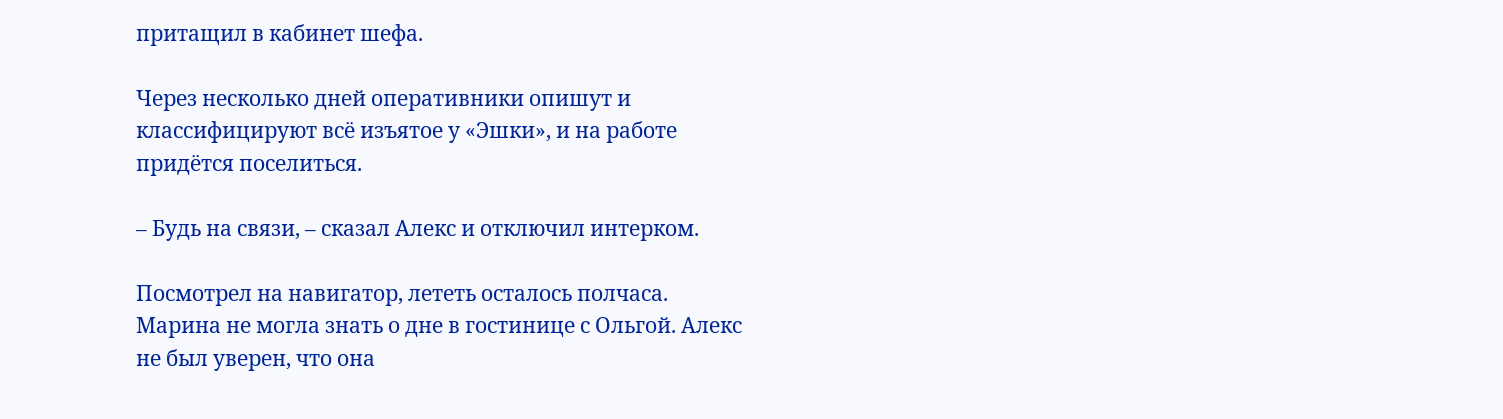притащил в кабинет шефа.

Через несколько дней оперативники опишут и классифицируют всё изъятое у «Эшки», и на работе придётся поселиться.

– Будь на связи, – сказал Алекс и отключил интерком.

Посмотрел на навигатор, лететь осталось полчаса. Марина не могла знать о дне в гостинице с Ольгой. Алекс не был уверен, что она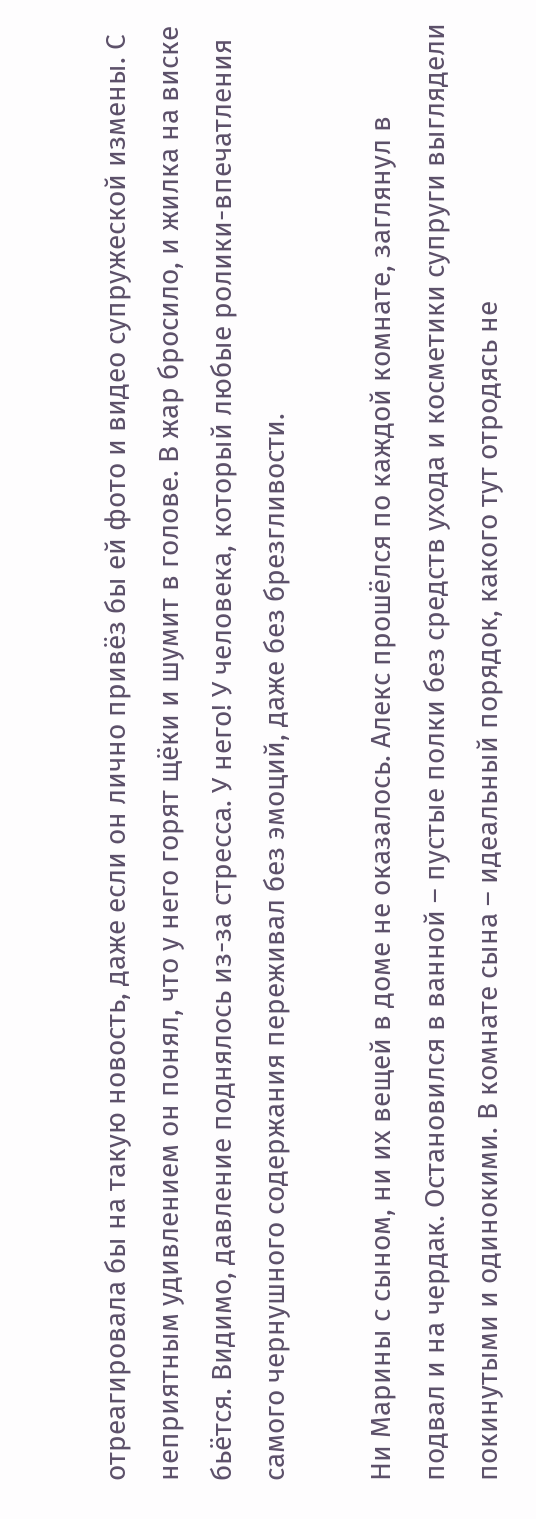отреагировала бы на такую новость, даже если он лично привёз бы ей фото и видео супружеской измены. С неприятным удивлением он понял, что у него горят щёки и шумит в голове. В жар бросило, и жилка на виске бьётся. Видимо, давление поднялось из-за стресса. У него! У человека, который любые ролики-впечатления самого чернушного содержания переживал без эмоций, даже без брезгливости.

Ни Марины с сыном, ни их вещей в доме не оказалось. Алекс прошёлся по каждой комнате, заглянул в подвал и на чердак. Остановился в ванной – пустые полки без средств ухода и косметики супруги выглядели покинутыми и одинокими. В комнате сына – идеальный порядок, какого тут отродясь не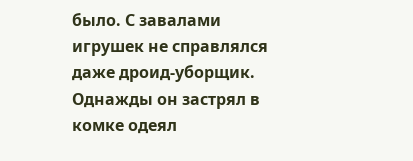было. С завалами игрушек не справлялся даже дроид-уборщик. Однажды он застрял в комке одеял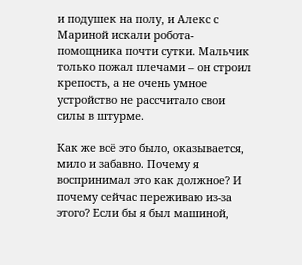и подушек на полу, и Алекс с Мариной искали робота-помощника почти сутки. Мальчик только пожал плечами – он строил крепость, а не очень умное устройство не рассчитало свои силы в штурме.

Как же всё это было, оказывается, мило и забавно. Почему я воспринимал это как должное? И почему сейчас переживаю из-за этого? Если бы я был машиной,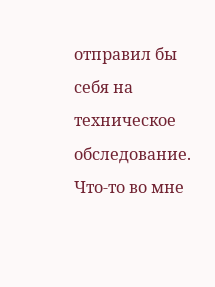отправил бы себя на техническое обследование. Что-то во мне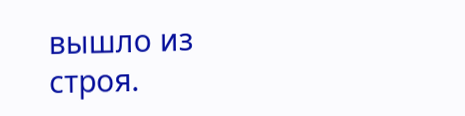вышло из строя.